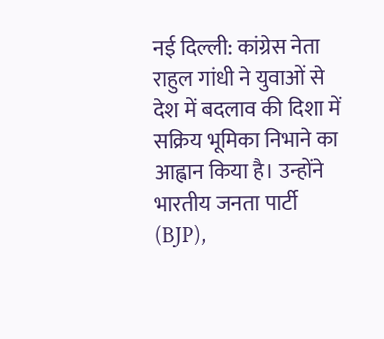नई दिल्ली: कांग्रेस नेता राहुल गांधी ने युवाओं से देश में बदलाव की दिशा में सक्रिय भूमिका निभाने का आह्वान किया है। उन्होंने भारतीय जनता पार्टी (BJP),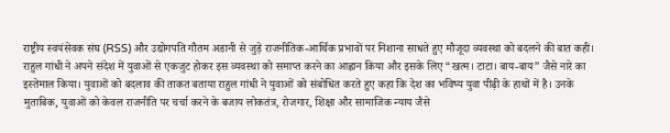राष्ट्रीय स्वयंसेवक संघ (RSS) और उद्योगपति गौतम अडानी से जुड़े राजनीतिक-आर्थिक प्रभावों पर निशाना साधते हुए मौजूदा व्यवस्था को बदलने की बात कही। राहुल गांधी ने अपने संदेश में युवाओं से एकजुट होकर इस व्यवस्था को समाप्त करने का आह्वान किया और इसके लिए “खत्म। टाटा। बाय-बाय” जैसे नारे का इस्तेमाल किया। युवाओं को बदलाव की ताकत बताया राहुल गांधी ने युवाओं को संबोधित करते हुए कहा कि देश का भविष्य युवा पीढ़ी के हाथों में है। उनके मुताबिक, युवाओं को केवल राजनीति पर चर्चा करने के बजाय लोकतंत्र, रोजगार, शिक्षा और सामाजिक न्याय जैसे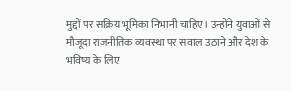मुद्दों पर सक्रिय भूमिका निभानी चाहिए। उन्होंने युवाओं से मौजूदा राजनीतिक व्यवस्था पर सवाल उठाने और देश के भविष्य के लिए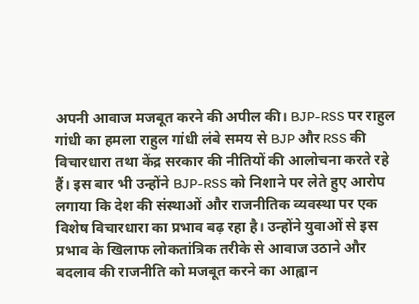अपनी आवाज मजबूत करने की अपील की। BJP-RSS पर राहुल गांधी का हमला राहुल गांधी लंबे समय से BJP और RSS की विचारधारा तथा केंद्र सरकार की नीतियों की आलोचना करते रहे हैं। इस बार भी उन्होंने BJP-RSS को निशाने पर लेते हुए आरोप लगाया कि देश की संस्थाओं और राजनीतिक व्यवस्था पर एक विशेष विचारधारा का प्रभाव बढ़ रहा है। उन्होंने युवाओं से इस प्रभाव के खिलाफ लोकतांत्रिक तरीके से आवाज उठाने और बदलाव की राजनीति को मजबूत करने का आह्वान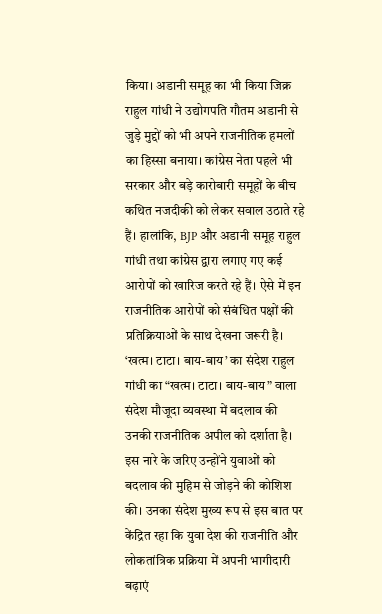किया। अडानी समूह का भी किया जिक्र राहुल गांधी ने उद्योगपति गौतम अडानी से जुड़े मुद्दों को भी अपने राजनीतिक हमलों का हिस्सा बनाया। कांग्रेस नेता पहले भी सरकार और बड़े कारोबारी समूहों के बीच कथित नजदीकी को लेकर सवाल उठाते रहे हैं। हालांकि, BJP और अडानी समूह राहुल गांधी तथा कांग्रेस द्वारा लगाए गए कई आरोपों को खारिज करते रहे हैं। ऐसे में इन राजनीतिक आरोपों को संबंधित पक्षों की प्रतिक्रियाओं के साथ देखना जरूरी है। ‘खत्म। टाटा। बाय-बाय’ का संदेश राहुल गांधी का “खत्म। टाटा। बाय-बाय” वाला संदेश मौजूदा व्यवस्था में बदलाव की उनकी राजनीतिक अपील को दर्शाता है। इस नारे के जरिए उन्होंने युवाओं को बदलाव की मुहिम से जोड़ने की कोशिश की। उनका संदेश मुख्य रूप से इस बात पर केंद्रित रहा कि युवा देश की राजनीति और लोकतांत्रिक प्रक्रिया में अपनी भागीदारी बढ़ाएं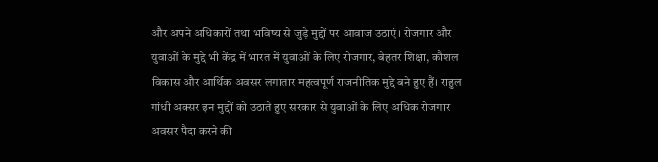और अपने अधिकारों तथा भविष्य से जुड़े मुद्दों पर आवाज उठाएं। रोजगार और युवाओं के मुद्दे भी केंद्र में भारत में युवाओं के लिए रोजगार, बेहतर शिक्षा, कौशल विकास और आर्थिक अवसर लगातार महत्वपूर्ण राजनीतिक मुद्दे बने हुए हैं। राहुल गांधी अक्सर इन मुद्दों को उठाते हुए सरकार से युवाओं के लिए अधिक रोजगार अवसर पैदा करने की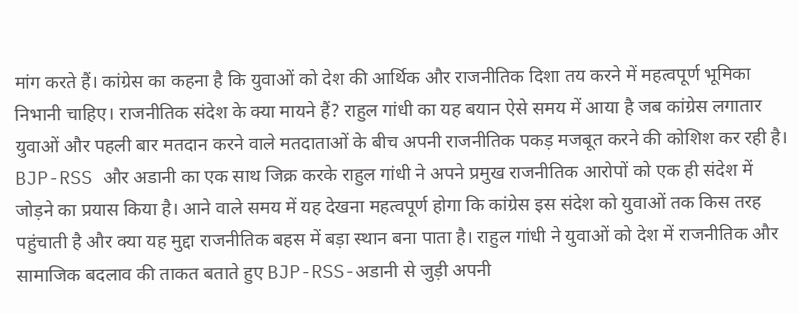मांग करते हैं। कांग्रेस का कहना है कि युवाओं को देश की आर्थिक और राजनीतिक दिशा तय करने में महत्वपूर्ण भूमिका निभानी चाहिए। राजनीतिक संदेश के क्या मायने हैं? राहुल गांधी का यह बयान ऐसे समय में आया है जब कांग्रेस लगातार युवाओं और पहली बार मतदान करने वाले मतदाताओं के बीच अपनी राजनीतिक पकड़ मजबूत करने की कोशिश कर रही है। BJP-RSS और अडानी का एक साथ जिक्र करके राहुल गांधी ने अपने प्रमुख राजनीतिक आरोपों को एक ही संदेश में जोड़ने का प्रयास किया है। आने वाले समय में यह देखना महत्वपूर्ण होगा कि कांग्रेस इस संदेश को युवाओं तक किस तरह पहुंचाती है और क्या यह मुद्दा राजनीतिक बहस में बड़ा स्थान बना पाता है। राहुल गांधी ने युवाओं को देश में राजनीतिक और सामाजिक बदलाव की ताकत बताते हुए BJP-RSS-अडानी से जुड़ी अपनी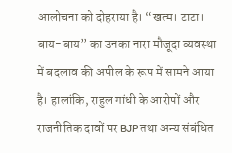आलोचना को दोहराया है। “खत्म। टाटा। बाय-बाय” का उनका नारा मौजूदा व्यवस्था में बदलाव की अपील के रूप में सामने आया है। हालांकि, राहुल गांधी के आरोपों और राजनीतिक दावों पर BJP तथा अन्य संबंधित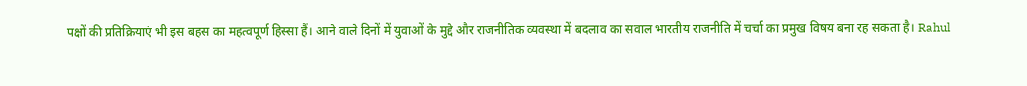पक्षों की प्रतिक्रियाएं भी इस बहस का महत्वपूर्ण हिस्सा हैं। आने वाले दिनों में युवाओं के मुद्दे और राजनीतिक व्यवस्था में बदलाव का सवाल भारतीय राजनीति में चर्चा का प्रमुख विषय बना रह सकता है। Rahul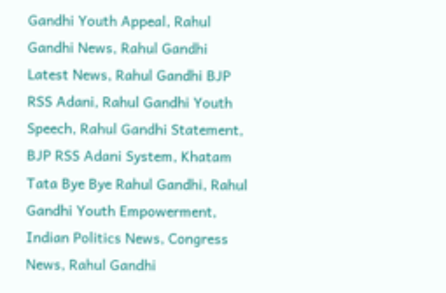Gandhi Youth Appeal, Rahul Gandhi News, Rahul Gandhi Latest News, Rahul Gandhi BJP RSS Adani, Rahul Gandhi Youth Speech, Rahul Gandhi Statement, BJP RSS Adani System, Khatam Tata Bye Bye Rahul Gandhi, Rahul Gandhi Youth Empowerment, Indian Politics News, Congress News, Rahul Gandhi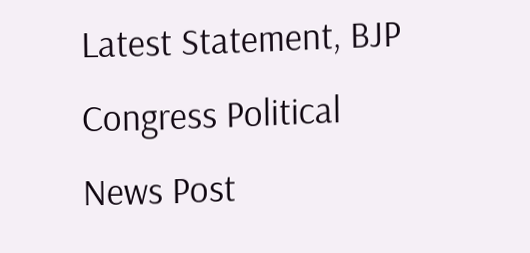Latest Statement, BJP Congress Political News Post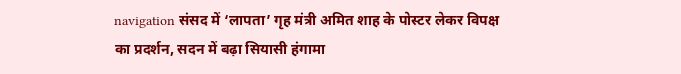navigation संसद में ‘लापता’ गृह मंत्री अमित शाह के पोस्टर लेकर विपक्ष का प्रदर्शन, सदन में बढ़ा सियासी हंगामा